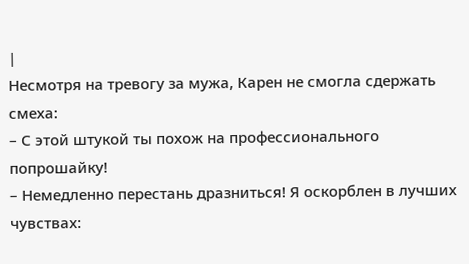|
Несмотря на тревогу за мужа, Карен не смогла сдержать смеха:
– С этой штукой ты похож на профессионального попрошайку!
– Немедленно перестань дразниться! Я оскорблен в лучших чувствах: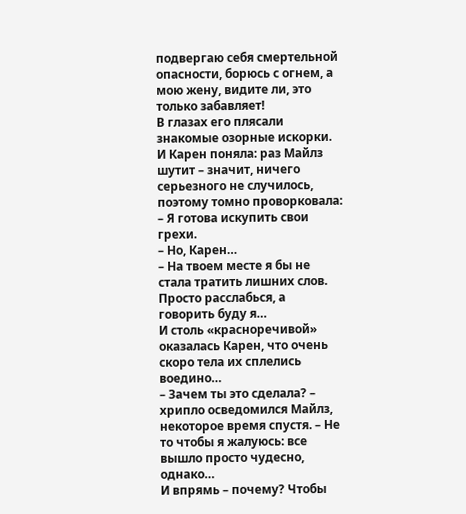подвергаю себя смертельной опасности, борюсь с огнем, а мою жену, видите ли, это только забавляет!
В глазах его плясали знакомые озорные искорки. И Карен поняла: раз Майлз шутит – значит, ничего серьезного не случилось, поэтому томно проворковала:
– Я готова искупить свои грехи.
– Но, Карен…
– На твоем месте я бы не стала тратить лишних слов. Просто расслабься, а говорить буду я…
И столь «красноречивой» оказалась Карен, что очень скоро тела их сплелись воедино…
– Зачем ты это сделала? – хрипло осведомился Майлз, некоторое время спустя. – Не то чтобы я жалуюсь: все вышло просто чудесно, однако…
И впрямь – почему? Чтобы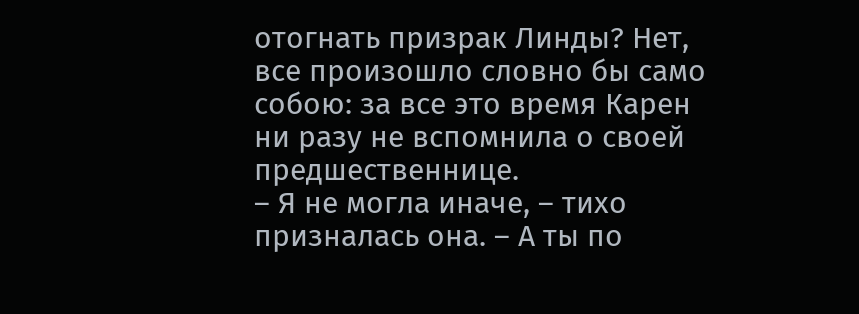отогнать призрак Линды? Нет, все произошло словно бы само собою: за все это время Карен ни разу не вспомнила о своей предшественнице.
– Я не могла иначе, – тихо призналась она. – А ты по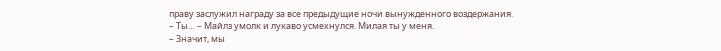праву заслужил награду за все предыдущие ночи вынужденного воздержания.
– Ты… – Майлз умолк и лукаво усмехнулся. Милая ты у меня.
– Значит, мы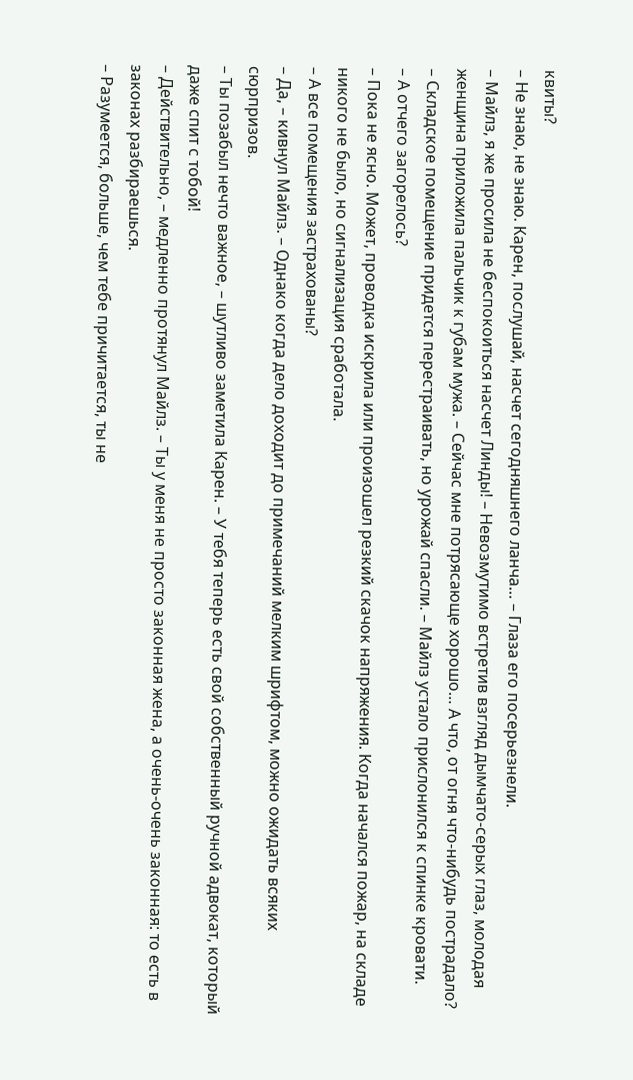квиты?
– Не знаю, не знаю. Карен, послушай, насчет сегодняшнего ланча… – Глаза его посерьезнели.
– Майлз, я же просила не беспокоиться насчет Линды! – Невозмутимо встретив взгляд дымчато-серых глаз, молодая женщина приложила пальчик к губам мужа. – Сейчас мне потрясающе хорошо… А что, от огня что-нибудь пострадало?
– Складское помещение придется перестраивать, но урожай спасли. – Майлз устало прислонился к спинке кровати.
– А отчего загорелось?
– Пока не ясно. Может, проводка искрила или произошел резкий скачок напряжения. Когда начался пожар, на складе никого не было, но сигнализация сработала.
– А все помещения застрахованы?
– Да, – кивнул Майлз. – Однако когда дело доходит до примечаний мелким шрифтом, можно ожидать всяких сюрпризов.
– Ты позабыл нечто важное, – шутливо заметила Карен. – У тебя теперь есть свой собственный ручной адвокат, который даже спит с тобой!
– Действительно, – медленно протянул Майлз. – Ты у меня не просто законная жена, а очень-очень законная: то есть в законах разбираешься.
– Разумеется, больше, чем тебе причитается, ты не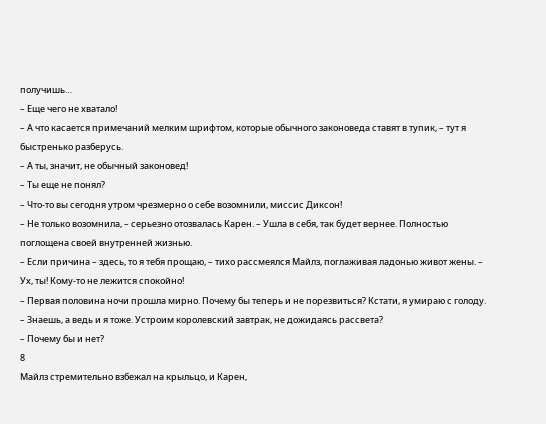получишь…
– Еще чего не хватало!
– А что касается примечаний мелким шрифтом, которые обычного законоведа ставят в тупик, – тут я быстренько разберусь.
– А ты, значит, не обычный законовед!
– Ты еще не понял?
– Что-то вы сегодня утром чрезмерно о себе возомнили, миссис Диксон!
– Не только возомнила, – серьезно отозвалась Карен. – Ушла в себя, так будет вернее. Полностью поглощена своей внутренней жизнью.
– Если причина – здесь, то я тебя прощаю, – тихо рассмеялся Майлз, поглаживая ладонью живот жены. – Ух, ты! Кому-то не лежится спокойно!
– Первая половина ночи прошла мирно. Почему бы теперь и не порезвиться? Кстати, я умираю с голоду.
– Знаешь, а ведь и я тоже. Устроим королевский завтрак, не дожидаясь рассвета?
– Почему бы и нет?
8
Майлз стремительно взбежал на крыльцо, и Карен,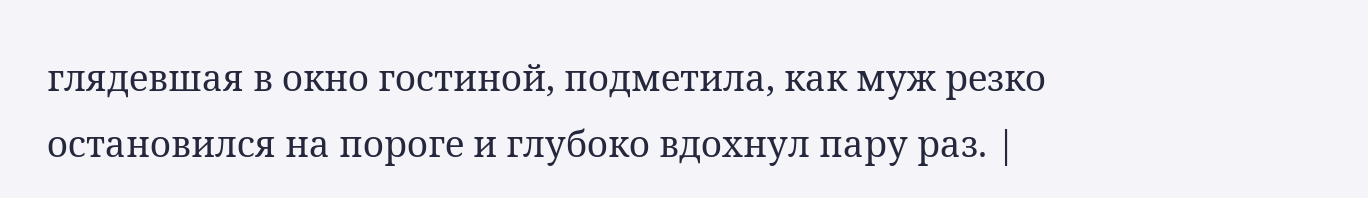глядевшая в окно гостиной, подметила, как муж резко остановился на пороге и глубоко вдохнул пару раз. |